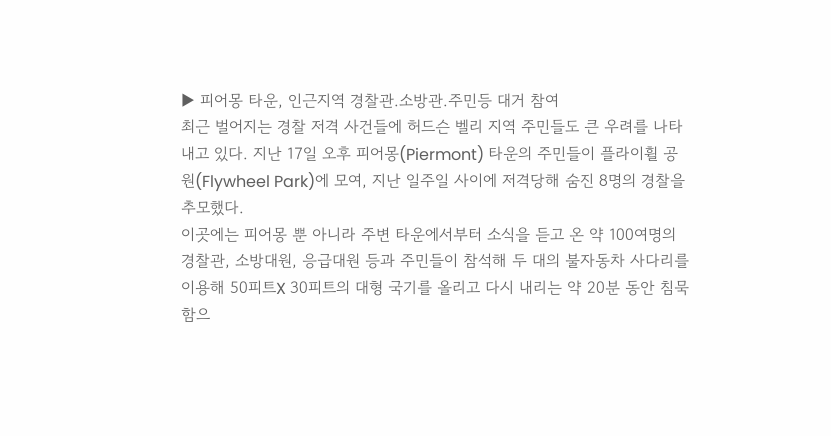▶ 피어몽 타운, 인근지역 경찰관.소방관.주민등 대거 참여
최근 벌어지는 경찰 저격 사건들에 허드슨 벨리 지역 주민들도 큰 우려를 나타내고 있다. 지난 17일 오후 피어몽(Piermont) 타운의 주민들이 플라이휠 공원(Flywheel Park)에 모여, 지난 일주일 사이에 저격당해 숨진 8명의 경찰을 추모했다.
이곳에는 피어몽 뿐 아니라 주변 타운에서부터 소식을 듣고 온 약 100여명의 경찰관, 소방대원, 응급대원 등과 주민들이 참석해 두 대의 불자동차 사다리를 이용해 50피트X 30피트의 대형 국기를 올리고 다시 내리는 약 20분 동안 침묵함으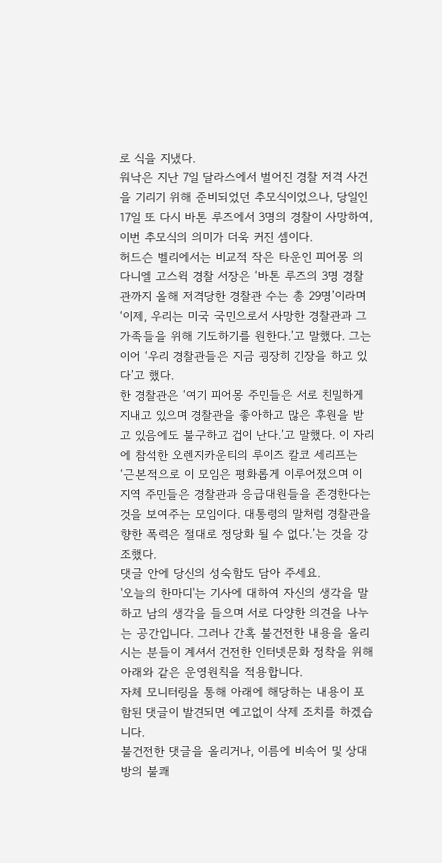로 식을 지냈다.
워낙은 지난 7일 달라스에서 벌어진 경찰 저격 사건을 기리기 위해 준비되었던 추모식이었으나, 당일인 17일 또 다시 바톤 루즈에서 3명의 경찰이 사망하여, 이번 추모식의 의미가 더욱 커진 셈이다.
허드슨 벨리에서는 비교적 작은 타운인 피어몽 의 다니엘 고스윅 경찰 서장은 ‘바톤 루즈의 3명 경찰관까지 올해 저격당한 경찰관 수는 총 29명’이라며 ‘이제, 우리는 미국 국민으로서 사망한 경찰관과 그 가족들을 위해 기도하기를 원한다.’고 말했다. 그는 이어 ‘우리 경찰관들은 지금 굉장히 긴장을 하고 있다’고 했다.
한 경찰관은 ‘여기 피어몽 주민들은 서로 친밀하게 지내고 있으며 경찰관을 좋아하고 많은 후원을 받고 있음에도 불구하고 겁이 난다.’고 말했다. 이 자리에 참석한 오렌지카운티의 루이즈 칼코 세리프는 ‘근본적으로 이 모임은 평화롭게 이루어졌으며 이 지역 주민들은 경찰관과 응급대원들을 존경한다는 것을 보여주는 모임이다. 대통령의 말처럼 경찰관을 향한 폭력은 절대로 정당화 될 수 없다.’는 것을 강조했다.
댓글 안에 당신의 성숙함도 담아 주세요.
'오늘의 한마디'는 기사에 대하여 자신의 생각을 말하고 남의 생각을 들으며 서로 다양한 의견을 나누는 공간입니다. 그러나 간혹 불건전한 내용을 올리시는 분들이 계셔서 건전한 인터넷문화 정착을 위해 아래와 같은 운영원칙을 적용합니다.
자체 모니터링을 통해 아래에 해당하는 내용이 포함된 댓글이 발견되면 예고없이 삭제 조치를 하겠습니다.
불건전한 댓글을 올리거나, 이름에 비속어 및 상대방의 불쾌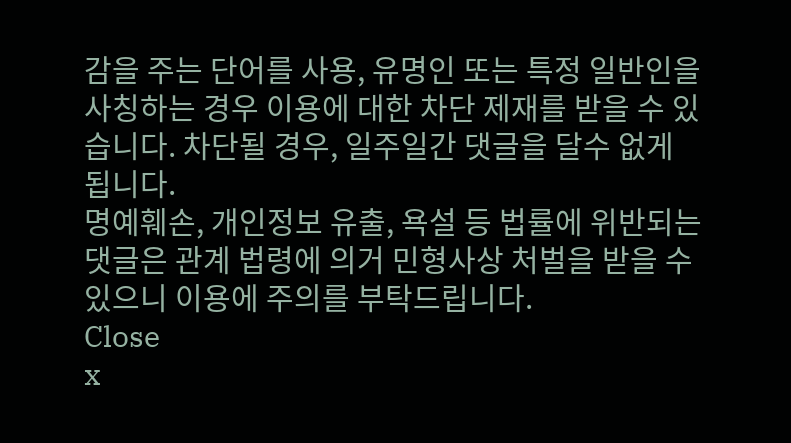감을 주는 단어를 사용, 유명인 또는 특정 일반인을 사칭하는 경우 이용에 대한 차단 제재를 받을 수 있습니다. 차단될 경우, 일주일간 댓글을 달수 없게 됩니다.
명예훼손, 개인정보 유출, 욕설 등 법률에 위반되는 댓글은 관계 법령에 의거 민형사상 처벌을 받을 수 있으니 이용에 주의를 부탁드립니다.
Close
x